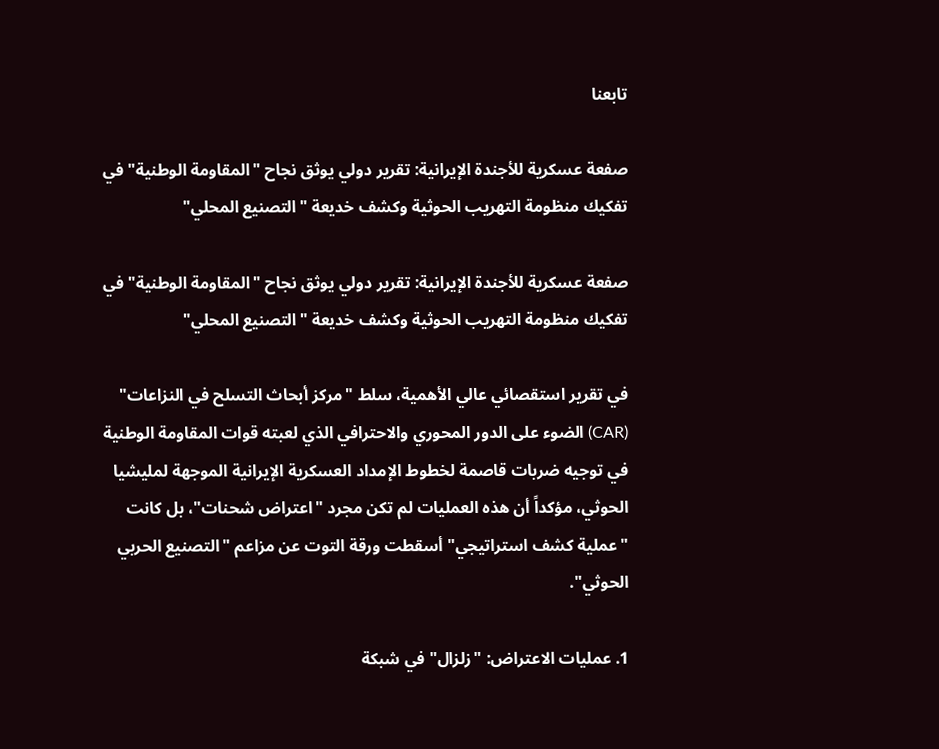تابعنا

صفعة عسكرية للأجندة الإيرانية: تقرير دولي يوثق نجاح "المقاومة الوطنية" في تفكيك منظومة التهريب الحوثية وكشف خديعة "التصنيع المحلي"

صفعة عسكرية للأجندة الإيرانية: تقرير دولي يوثق نجاح "المقاومة الوطنية" في تفكيك منظومة التهريب الحوثية وكشف خديعة "التصنيع المحلي"

في تقرير استقصائي عالي الأهمية، سلط "مركز أبحاث التسلح في النزاعات" (CAR) الضوء على الدور المحوري والاحترافي الذي لعبته قوات المقاومة الوطنية في توجيه ضربات قاصمة لخطوط الإمداد العسكرية الإيرانية الموجهة لمليشيا الحوثي، مؤكداً أن هذه العمليات لم تكن مجرد "اعتراض شحنات"، بل كانت "عملية كشف استراتيجي" أسقطت ورقة التوت عن مزاعم "التصنيع الحربي الحوثي".

1. عمليات الاعتراض: "زلزال" في شبكة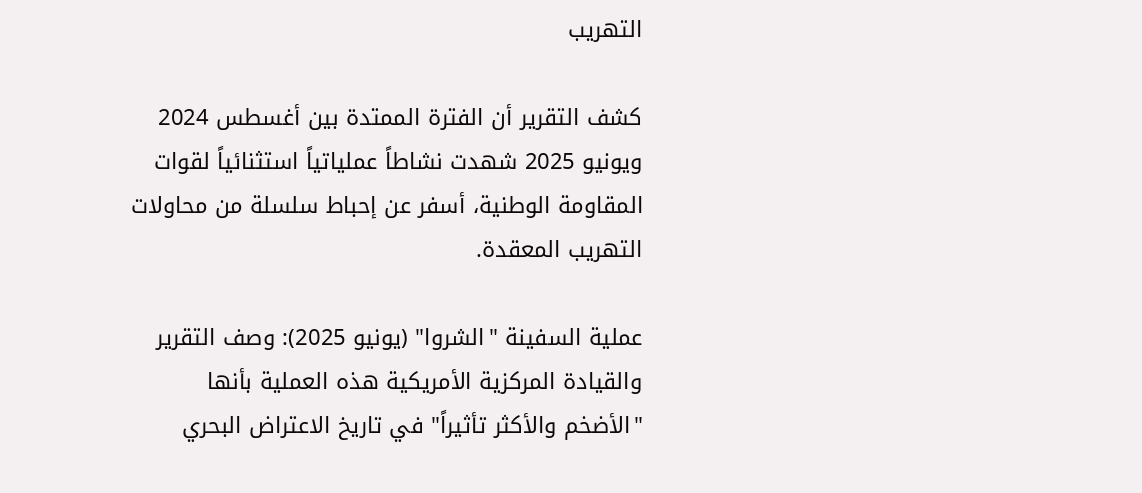التهريب

كشف التقرير أن الفترة الممتدة بين أغسطس 2024 ويونيو 2025 شهدت نشاطاً عملياتياً استثنائياً لقوات المقاومة الوطنية، أسفر عن إحباط سلسلة من محاولات التهريب المعقدة.

عملية السفينة "الشروا" (يونيو 2025): وصف التقرير والقيادة المركزية الأمريكية هذه العملية بأنها "الأضخم والأكثر تأثيراً" في تاريخ الاعتراض البحري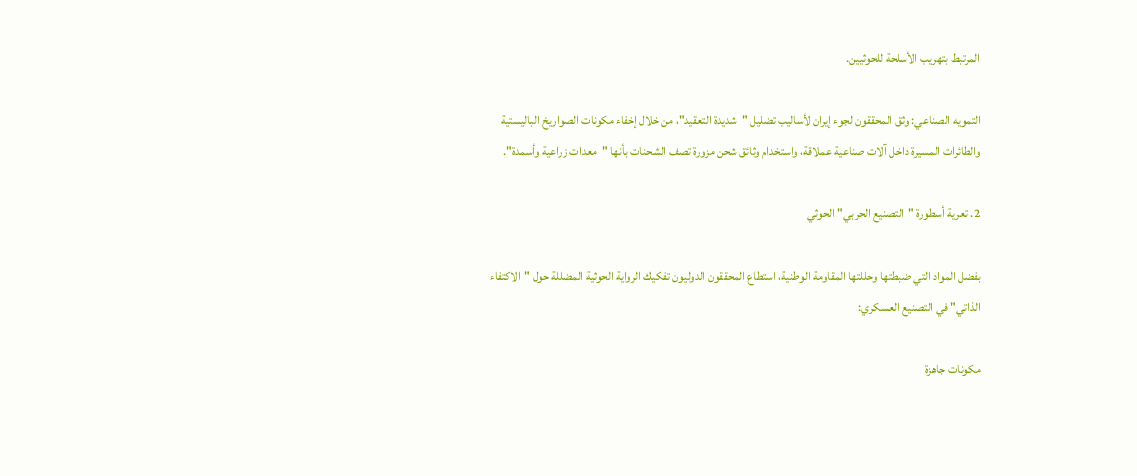المرتبط بتهريب الأسلحة للحوثيين.

التمويه الصناعي: وثق المحققون لجوء إيران لأساليب تضليل "شديدة التعقيد"، من خلال إخفاء مكونات الصواريخ الباليستية والطائرات المسيرة داخل آلات صناعية عملاقة، واستخدام وثائق شحن مزورة تصف الشحنات بأنها "معدات زراعية وأسمدة".

2. تعرية أسطورة "التصنيع الحربي" الحوثي

بفضل المواد التي ضبطتها وحللتها المقاومة الوطنية، استطاع المحققون الدوليون تفكيك الرواية الحوثية المضللة حول "الاكتفاء الذاتي" في التصنيع العسكري:

مكونات جاهزة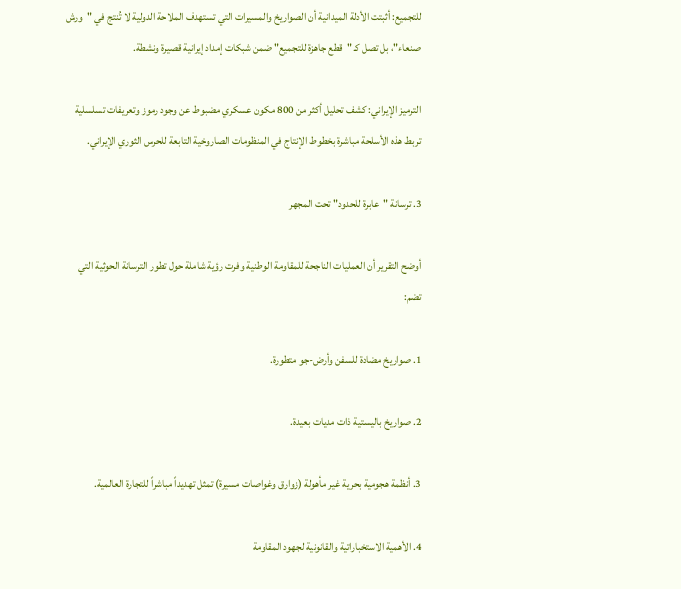للتجميع: أثبتت الأدلة الميدانية أن الصواريخ والمسيرات التي تستهدف الملاحة الدولية لا تُنتج في "ورش صنعاء"، بل تصل كـ "قطع جاهزة للتجميع" ضمن شبكات إمداد إيرانية قصيرة ونشطة.

الترميز الإيراني: كشف تحليل أكثر من 800 مكون عسكري مضبوط عن وجود رموز وتعريفات تسلسلية تربط هذه الأسلحة مباشرة بخطوط الإنتاج في المنظومات الصاروخية التابعة للحرس الثوري الإيراني.

3. ترسانة "عابرة للحدود" تحت المجهر

أوضح التقرير أن العمليات الناجحة للمقاومة الوطنية وفرت رؤية شاملة حول تطور الترسانة الحوثية التي تضم:

1. صواريخ مضادة للسفن وأرض-جو متطورة.

2. صواريخ باليستية ذات مديات بعيدة.

3. أنظمة هجومية بحرية غير مأهولة (زوارق وغواصات مسيرة) تمثل تهديداً مباشراً للتجارة العالمية.

4. الأهمية الاستخباراتية والقانونية لجهود المقاومة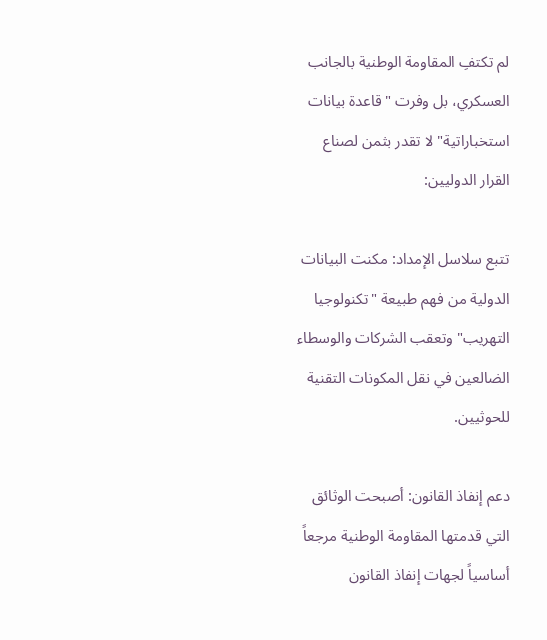لم تكتفِ المقاومة الوطنية بالجانب العسكري، بل وفرت "قاعدة بيانات استخباراتية" لا تقدر بثمن لصناع القرار الدوليين:

تتبع سلاسل الإمداد: مكنت البيانات الدولية من فهم طبيعة "تكنولوجيا التهريب" وتعقب الشركات والوسطاء الضالعين في نقل المكونات التقنية للحوثيين.

دعم إنفاذ القانون: أصبحت الوثائق التي قدمتها المقاومة الوطنية مرجعاً أساسياً لجهات إنفاذ القانون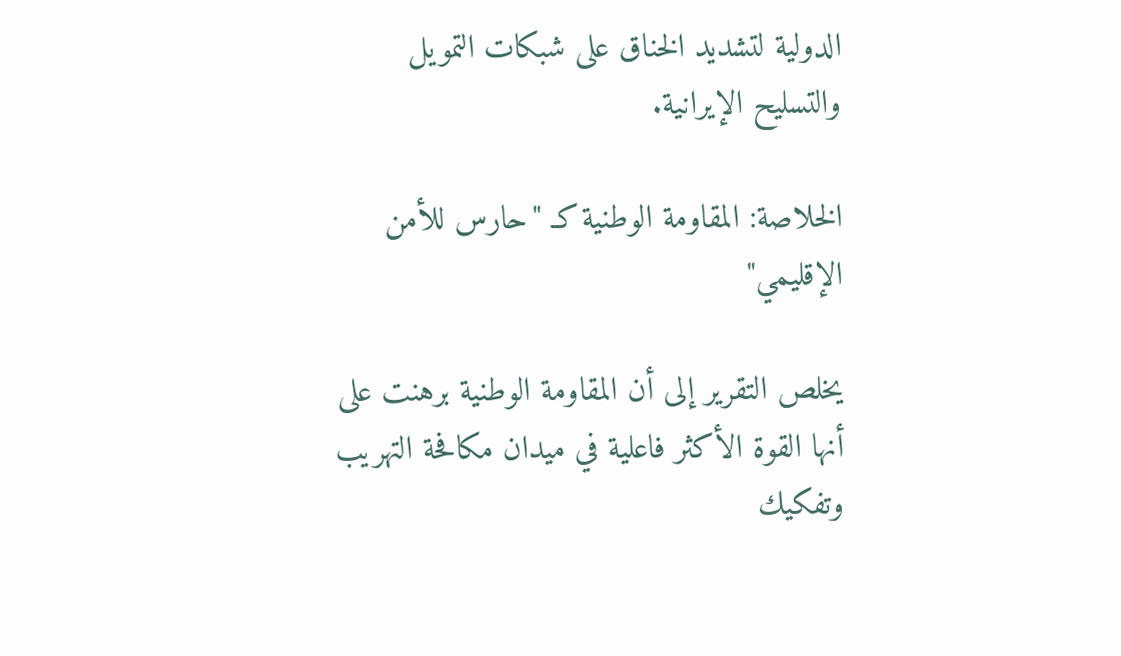الدولية لتشديد الخناق على شبكات التمويل والتسليح الإيرانية.

الخلاصة: المقاومة الوطنية كـ "حارس للأمن الإقليمي"

يخلص التقرير إلى أن المقاومة الوطنية برهنت على أنها القوة الأكثر فاعلية في ميدان مكافحة التهريب وتفكيك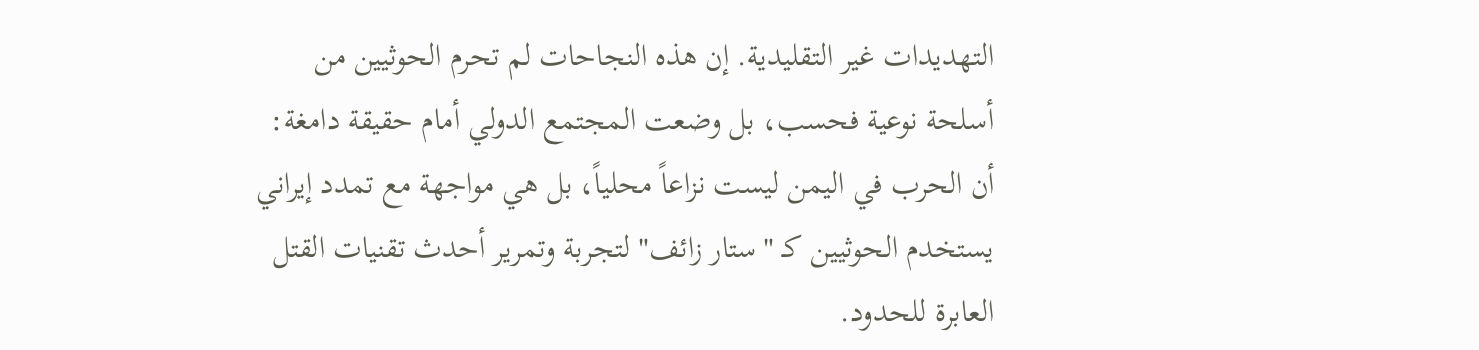التهديدات غير التقليدية. إن هذه النجاحات لم تحرم الحوثيين من أسلحة نوعية فحسب، بل وضعت المجتمع الدولي أمام حقيقة دامغة: أن الحرب في اليمن ليست نزاعاً محلياً، بل هي مواجهة مع تمدد إيراني يستخدم الحوثيين كـ "ستار زائف" لتجربة وتمرير أحدث تقنيات القتل العابرة للحدود.